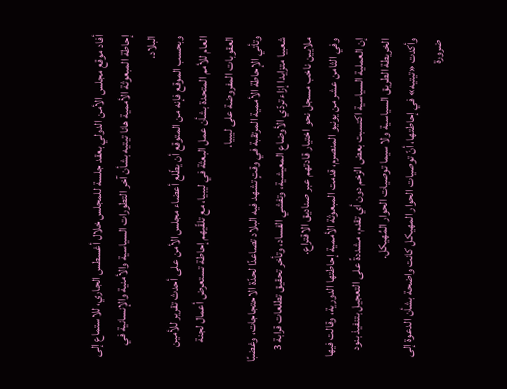أفاد موقع مجلس الأمن الدولي بعقد جلسة للمجلس خلال أغسطس الجاري، للاستماع إلى إحاطة المبعوثة الأممية هانا تيتيه بشأن آخر التطورات السياسية والأمنية والإنسانية في البلاد.
وبحسب الموقع فإنه من المتوقع أن يطّلع أعضاء مجلس الأمن على أحدث تقرير للأمين العام للأمم المتحدة بشأن عمل البعثة في ليبيا، مع تلقّيهم إحاطة تستعرض أعمال لجنة العقوبات المفروضة على ليبيا.
وتأتي الإحاطة الأممية المرتقبة في وقتٍ تشهد فيه البلاد تصاعدًا لحدّة الاحتجاجات، وغضبًا شعبيا متزايدا إزاء تردّي الأوضاع المعيشية، وتفشي الفساد، وتأخر تحقيق تطلعات قرابة 3 ملايين ناخب مسجل نحو اختيار قادتهم عبر صناديق الاقتراع.
وفي الثامن عشر من يونيو المنصرم، قدمت المبعوثة الأممية إحاطتها الدورية، وقالت فيها إن العملية السياسية اكتسبت بعض الزخم دون أي تقدم، مشددةً على التعجيل بتنفيذ بنود الخريطة الطريق السياسية ولا سيما توصيات الحوار المُهيكل.
وأكدت «تيتيه» في إحاطتها، أنّ توصيات الحوار المهيكل كانت واضحة بشأن الدعوة إلى ضرورة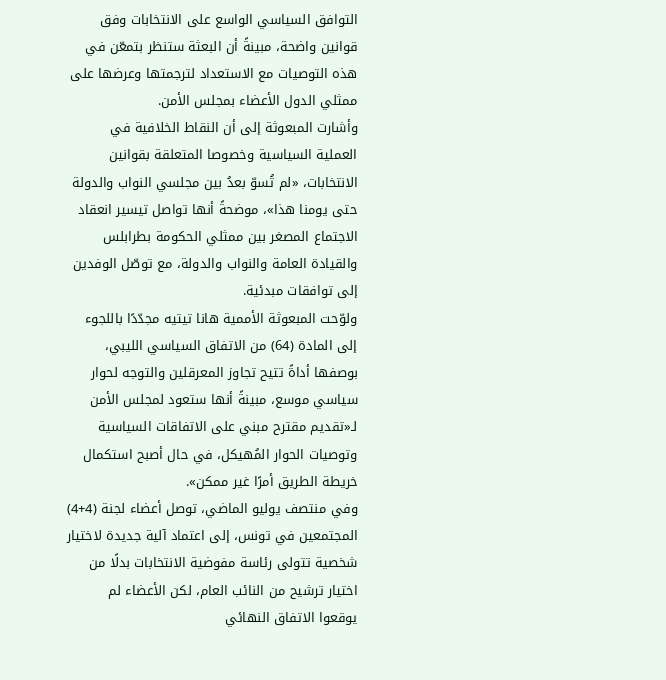التوافق السياسي الواسع على الانتخابات وفق قوانين واضحة، مبينةً أن البعثة ستنظر بتمعّن في هذه التوصيات مع الاستعداد لترجمتها وعرضها على ممثلي الدول الأعضاء بمجلس الأمن.
وأشارت المبعوثة إلى أن النقاط الخلافية في العملية السياسية وخصوصا المتعلقة بقوانين الانتخابات، «لم تُسوّ بعدُ بين مجلسي النواب والدولة حتى يومنا هذا»، موضحةً أنها تواصل تيسير انعقاد الاجتماع المصغر بين ممثلي الحكومة بطرابلس والقيادة العامة والنواب والدولة، مع توصّل الوفدين إلى توافقات مبدئية.
ولوّحت المبعوثة الأممية هانا تيتيه مجدّدًا باللجوء إلى المادة (64) من الاتفاق السياسي الليبي، بوصفها أداةً تتيح تجاوز المعرقلين والتوجه لحوار سياسي موسع، مبينةً أنها ستعود لمجلس الأمن لـ«تقديم مقترح مبني على الاتفاقات السياسية وتوصيات الحوار المُهيكل، في حال أصبح استكمال خريطة الطريق أمرًا غير ممكن».
وفي منتصف يوليو الماضي، توصل أعضاء لجنة (4+4) المجتمعين في تونس، إلى اعتماد آلية جديدة لاختيار شخصية تتولى رئاسة مفوضية الانتخابات بدلًا من اختيار ترشيح من النائب العام، لكن الأعضاء لم يوقعوا الاتفاق النهائي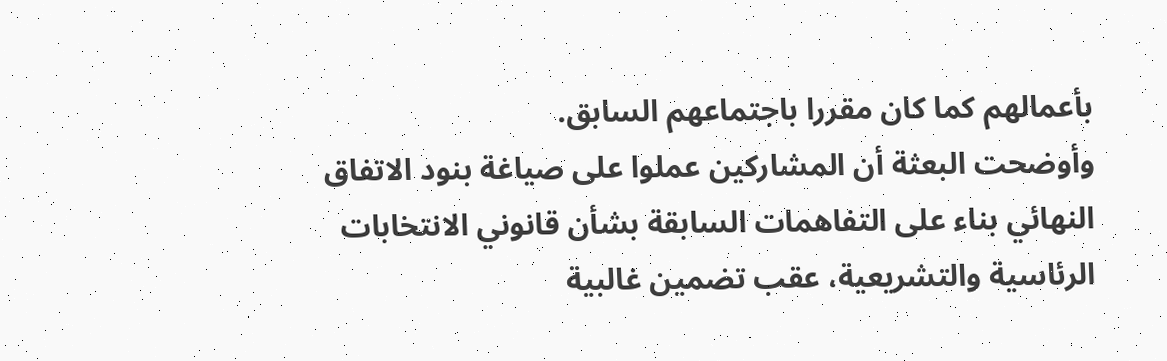بأعمالهم كما كان مقررا باجتماعهم السابق.
وأوضحت البعثة أن المشاركين عملوا على صياغة بنود الاتفاق النهائي بناء على التفاهمات السابقة بشأن قانوني الانتخابات الرئاسية والتشريعية، عقب تضمين غالبية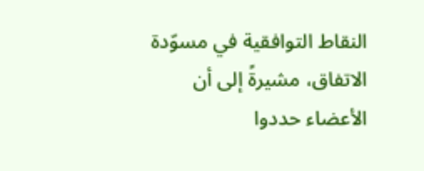النقاط التوافقية في مسوّدة الاتفاق، مشيرةً إلى أن الأعضاء حددوا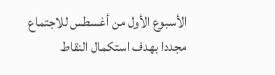الأسبوع الأول من أغسطس للاجتماع مجددا بهدف استكمال النقاط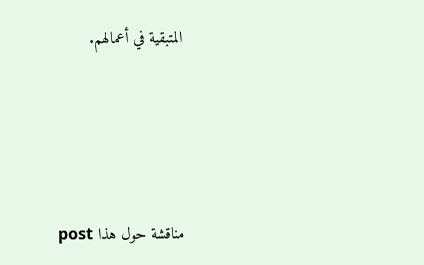المتبقية في أعمالهم.





مناقشة حول هذا post